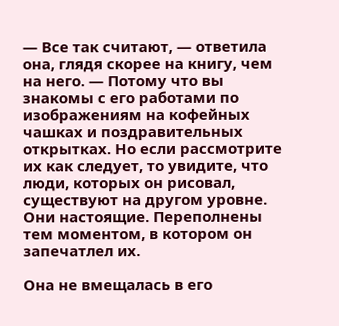— Все так считают, — ответила она, глядя скорее на книгу, чем на него. — Потому что вы знакомы с его работами по изображениям на кофейных чашках и поздравительных открытках. Но если рассмотрите их как следует, то увидите, что люди, которых он рисовал, существуют на другом уровне. Они настоящие. Переполнены тем моментом, в котором он запечатлел их.

Она не вмещалась в его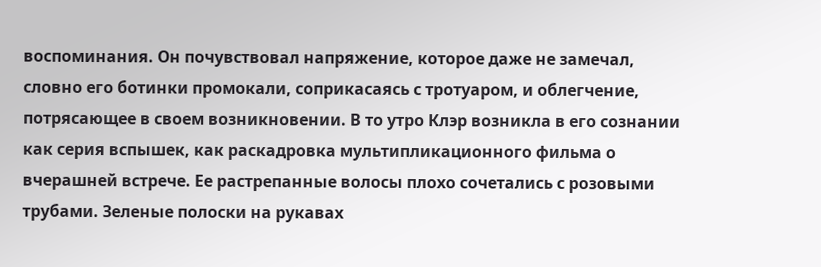воспоминания. Он почувствовал напряжение, которое даже не замечал, словно его ботинки промокали, соприкасаясь с тротуаром, и облегчение, потрясающее в своем возникновении. В то утро Клэр возникла в его сознании как серия вспышек, как раскадровка мультипликационного фильма о вчерашней встрече. Ее растрепанные волосы плохо сочетались с розовыми трубами. Зеленые полоски на рукавах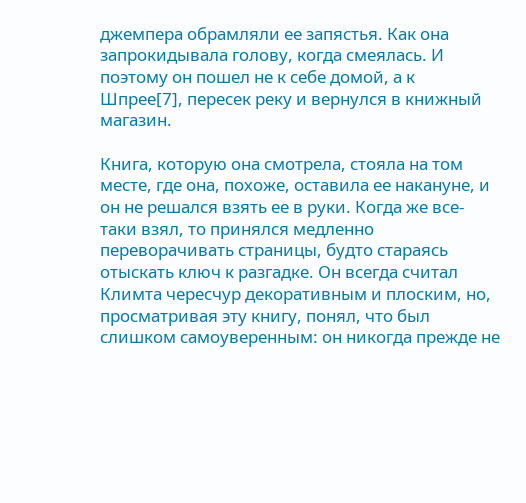джемпера обрамляли ее запястья. Как она запрокидывала голову, когда смеялась. И поэтому он пошел не к себе домой, а к Шпрее[7], пересек реку и вернулся в книжный магазин.

Книга, которую она смотрела, стояла на том месте, где она, похоже, оставила ее накануне, и он не решался взять ее в руки. Когда же все-таки взял, то принялся медленно переворачивать страницы, будто стараясь отыскать ключ к разгадке. Он всегда считал Климта чересчур декоративным и плоским, но, просматривая эту книгу, понял, что был слишком самоуверенным: он никогда прежде не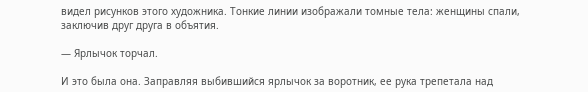видел рисунков этого художника. Тонкие линии изображали томные тела: женщины спали, заключив друг друга в объятия.

— Ярлычок торчал.

И это была она. Заправляя выбившийся ярлычок за воротник, ее рука трепетала над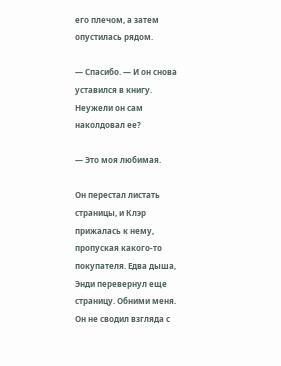его плечом, а затем опустилась рядом.

— Спасибо. — И он снова уставился в книгу. Неужели он сам наколдовал ее?

— Это моя любимая.

Он перестал листать страницы, и Клэр прижалась к нему, пропуская какого-то покупателя. Едва дыша, Энди перевернул еще страницу. Обними меня. Он не сводил взгляда с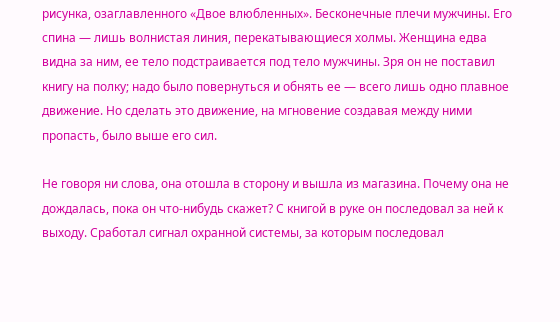рисунка, озаглавленного «Двое влюбленных». Бесконечные плечи мужчины. Его спина — лишь волнистая линия, перекатывающиеся холмы. Женщина едва видна за ним, ее тело подстраивается под тело мужчины. Зря он не поставил книгу на полку; надо было повернуться и обнять ее — всего лишь одно плавное движение. Но сделать это движение, на мгновение создавая между ними пропасть, было выше его сил.

Не говоря ни слова, она отошла в сторону и вышла из магазина. Почему она не дождалась, пока он что-нибудь скажет? С книгой в руке он последовал за ней к выходу. Сработал сигнал охранной системы, за которым последовал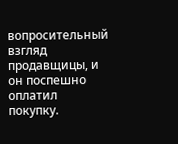вопросительный взгляд продавщицы, и он поспешно оплатил покупку.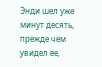Энди шел уже минут десять, прежде чем увидел ее,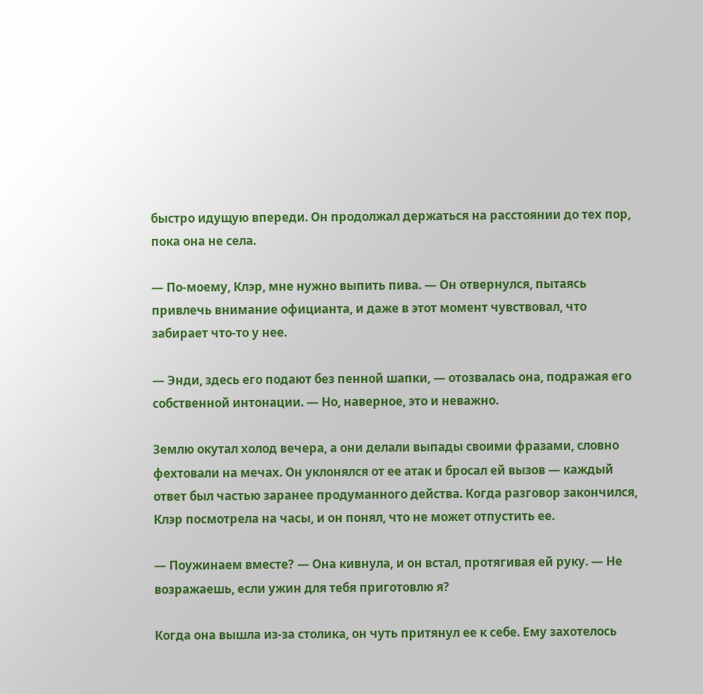быстро идущую впереди. Он продолжал держаться на расстоянии до тех пор, пока она не села.

— По-моему, Клэр, мне нужно выпить пива. — Он отвернулся, пытаясь привлечь внимание официанта, и даже в этот момент чувствовал, что забирает что-то у нее.

— Энди, здесь его подают без пенной шапки, — отозвалась она, подражая его собственной интонации. — Но, наверное, это и неважно.

Землю окутал холод вечера, а они делали выпады своими фразами, словно фехтовали на мечах. Он уклонялся от ее атак и бросал ей вызов — каждый ответ был частью заранее продуманного действа. Когда разговор закончился, Клэр посмотрела на часы, и он понял, что не может отпустить ее.

— Поужинаем вместе? — Она кивнула, и он встал, протягивая ей руку. — Не возражаешь, если ужин для тебя приготовлю я?

Когда она вышла из-за столика, он чуть притянул ее к себе. Ему захотелось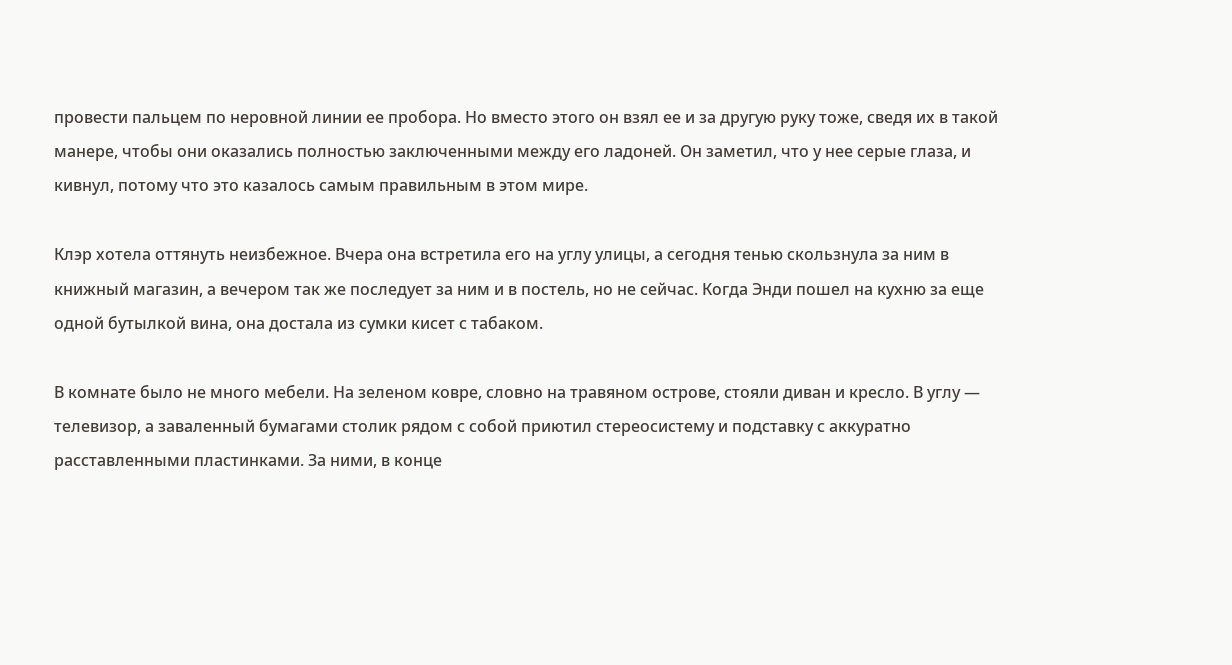провести пальцем по неровной линии ее пробора. Но вместо этого он взял ее и за другую руку тоже, сведя их в такой манере, чтобы они оказались полностью заключенными между его ладоней. Он заметил, что у нее серые глаза, и кивнул, потому что это казалось самым правильным в этом мире.

Клэр хотела оттянуть неизбежное. Вчера она встретила его на углу улицы, а сегодня тенью скользнула за ним в книжный магазин, а вечером так же последует за ним и в постель, но не сейчас. Когда Энди пошел на кухню за еще одной бутылкой вина, она достала из сумки кисет с табаком.

В комнате было не много мебели. На зеленом ковре, словно на травяном острове, стояли диван и кресло. В углу — телевизор, а заваленный бумагами столик рядом с собой приютил стереосистему и подставку с аккуратно расставленными пластинками. За ними, в конце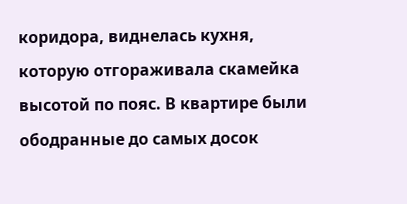коридора, виднелась кухня, которую отгораживала скамейка высотой по пояс. В квартире были ободранные до самых досок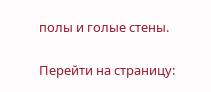полы и голые стены.

Перейти на страницу: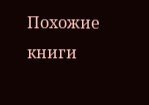Похожие книги